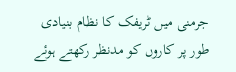جرمنی میں ٹریفک کا نظام بنیادی طور پر کاروں کو مدنظر رکھتے ہوئے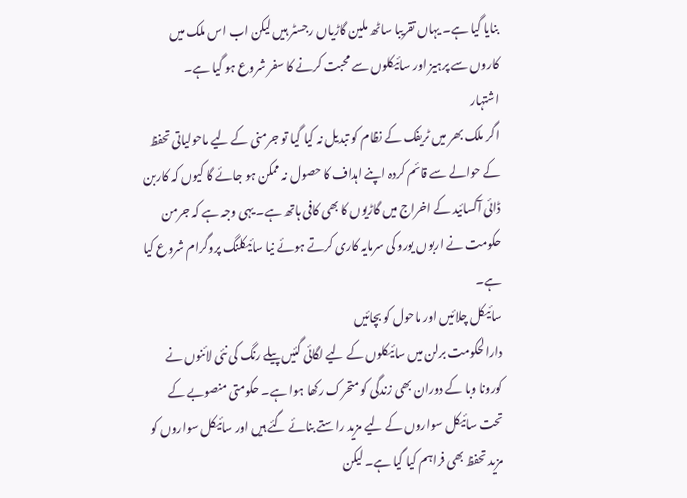بنایا گیا ہے۔ یہاں تقریبا ساٹھ ملین گاڑیاں رجسٹر ہیں لیکن اب اس ملک میں کاروں سے پرہیز اور سائیکلوں سے محبت کرنے کا سفر شروع ہو گیا ہے۔
اشتہار
اگر ملک بھر میں ٹریفک کے نظام کو تبدیل نہ کیا گیا تو جرمنی کے لیے ماحولیاتی تحفظ کے حوالے سے قائم کردہ اپنے اہداف کا حصول نہ ممکن ہو جائے گا کیوں کہ کاربن ڈائی آکسائید کے اخراج میں گاڑیوں کا بھی کافی ہاتھ ہے۔ یہی وجہ ہے کہ جرمن حکومت نے اربوں یورو کی سرمایہ کاری کرتے ہوئے نیا سائیکلنگ پروگرام شروع کیا ہے۔
سائیکل چلائیں اور ماحول کو بچائیں
دارالحکومت برلن میں سائیکلوں کے لیے لگائی گئیں پیلے رنگ کی نئی لائنوں نے کورونا وبا کے دوران بھی زندگی کو متحرک رکھا ہوا ہے۔ حکومتی منصوبے کے تحت سائیکل سواروں کے لیے مزید راستے بنائے گئے ہیں اور سائیکل سواروں کو مزید تحفظ بھی فراہم کیا گیا ہے۔ لیکن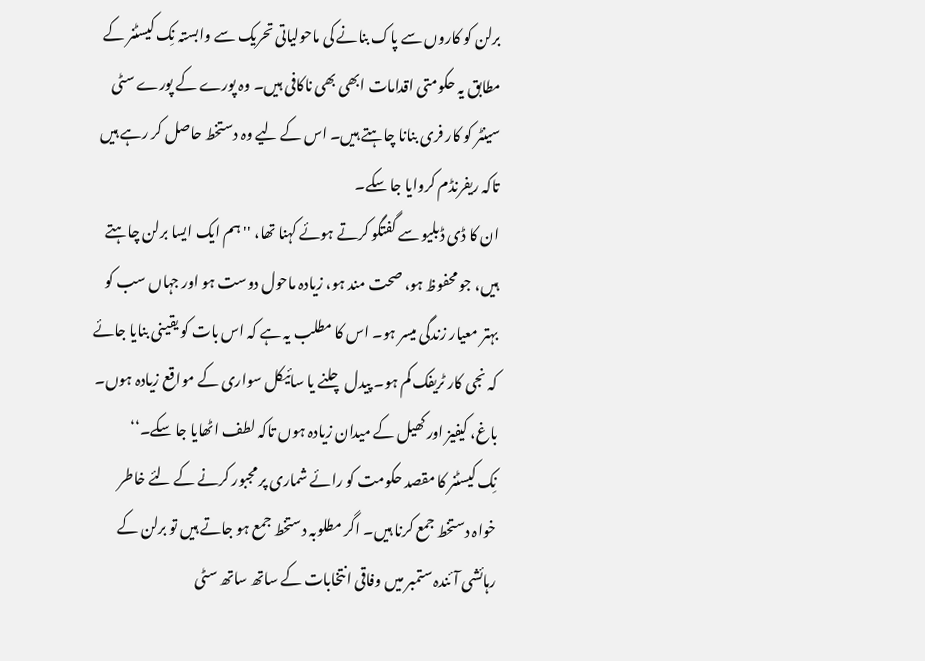برلن کو کاروں سے پاک بنانے کی ماحولیاتی تحریک سے وابستہ نِک کیسٹنر کے مطابق یہ حکومتی اقدامات ابھی بھی ناکافی ہیں۔ وہ پورے کے پورے سٹی سینٹر کو کار فری بنانا چاہتے ہیں۔ اس کے لیے وہ دستخط حاصل کر رہے ہیں تاکہ ریفرنڈم کروایا جا سکے۔
ان کا ڈی ڈبلیو سے گفتگو کرتے ہوئے کہنا تھا، ''ہم ایک ایسا برلن چاہتے ہیں، جو محفوظ ہو، صحت مند ہو، زیادہ ماحول دوست ہو اور جہاں سب کو بہتر معیار زندگی میسر ہو۔ اس کا مطلب یہ ہے کہ اس بات کو یقینی بنایا جائے کہ نجی کار ٹریفک کم ہو۔ پیدل چلنے یا سائیکل سواری کے مواقع زیادہ ہوں۔ باغ، کیفیز اور کھیل کے میدان زیادہ ہوں تاکہ لطف اٹھایا جا سکے۔‘‘
نِک کیسٹنر کا مقصد حکومت کو رائے شماری پر مجبور کرنے کے لئے خاطر خواہ دستخط جمع کرنا ہیں۔ اگر مطلوبہ دستخط جمع ہو جاتے ہیں تو برلن کے رہائشی آئندہ ستمبر میں وفاقی انتخابات کے ساتھ ساتھ سٹی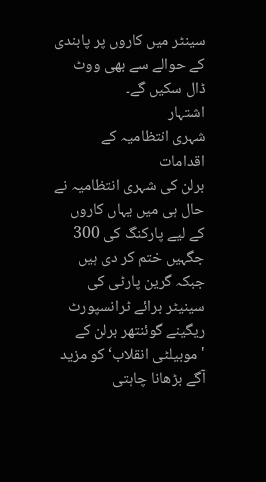سینٹر میں کاروں پر پابندی کے حوالے سے بھی ووٹ ڈال سکیں گے۔
اشتہار
شہری انتظامیہ کے اقدامات
برلن کی شہری انتظامیہ نے حال ہی میں یہاں کاروں کے لیے پارکنگ کی 300 جگہیں ختم کر دی ہیں جبکہ گرین پارٹی کی سینیٹر برائے ٹرانسپورٹ ریگینے گوئنتھر برلن کے 'موبیلٹی انقلاب‘ کو مزید آگے بڑھانا چاہتی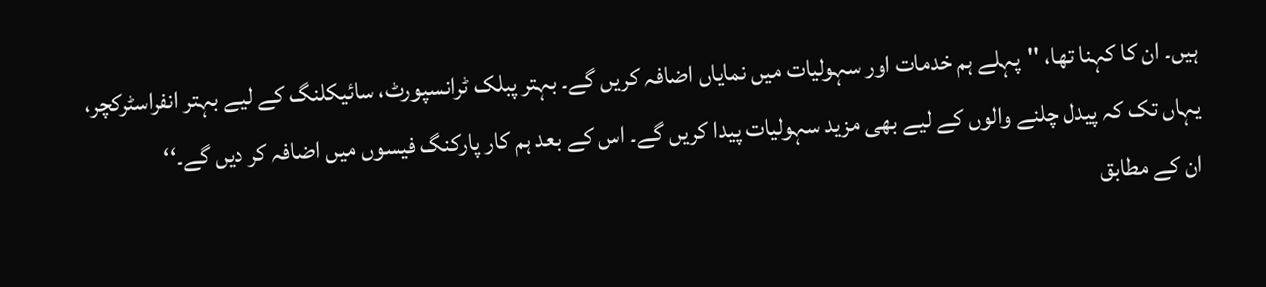ہیں۔ ان کا کہنا تھا، ''پہلے ہم خدمات اور سہولیات میں نمایاں اضافہ کریں گے۔ بہتر پبلک ٹرانسپورٹ، سائیکلنگ کے لیے بہتر انفراسٹرکچر، یہاں تک کہ پیدل چلنے والوں کے لیے بھی مزید سہولیات پیدا کریں گے۔ اس کے بعد ہم کار پارکنگ فیسوں میں اضافہ کر دیں گے۔‘‘
ان کے مطابق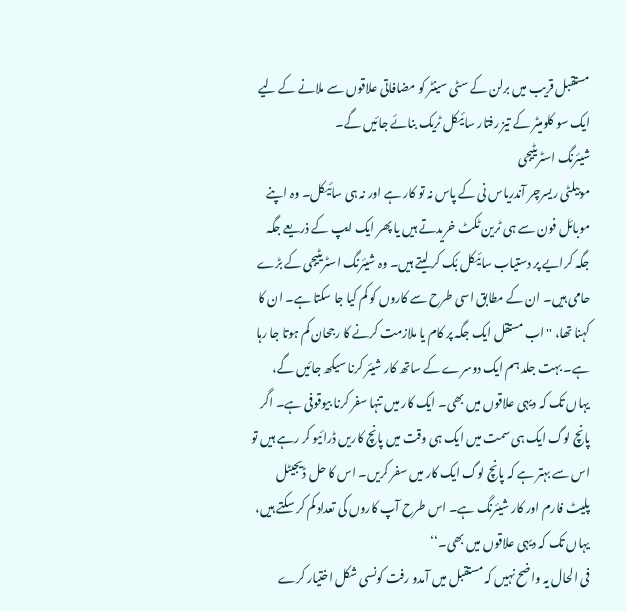مستقبل قریب میں برلن کے سٹی سینٹر کو مضافاتی علاقوں سے ملانے کے لیے ایک سو کلومیٹر کے تیز رفتار سائیکل ٹریک بنائے جائیں گے۔
شیئرنگ اسٹریٹیجی
موبیلٹی ریسرچر آندریاس نی کے پاس نہ تو کار ہے اور نہ ہی سائیکل۔ وہ اپنے موبائل فون سے ہی ٹرین ٹکٹ خریدتے ہیں یا پھر ایک ایپ کے ذریعے جگہ جگہ کرایے پر دستیاب سائیکل بُک کر لیتے ہیں۔ وہ شیئرنگ اسٹریٹیجی کے بڑے حامی ہیں۔ ان کے مطابق اسی طرح سے کاروں کو کم کیا جا سکتا ہے۔ ان کا کہنا تھا، ''اب مستقل ایک جگہ پر کام یا ملازمت کرنے کا رجحان کم ہوتا جا رہا ہے۔ بہت جلد ہم ایک دوسرے کے ساتھ کار شیئر کرنا سیکھ جائیں گے، یہاں تک کہ دیہی علاقوں میں بھی۔ ایک کار میں تنہا سفر کرنا بیوقوفی ہے۔ اگر پانچ لوگ ایک ہی سمت میں ایک ہی وقت میں پانچ کاریں ڈرائیو کر رہے ہیں تو اس سے بہتر ہے کہ پانچ لوگ ایک کار میں سفر کریں۔ اس کا حل ڈیجیٹل پلیٹ فارم اور کار شیئرنگ ہے۔ اس طرح آپ کاروں کی تعداد کم کر سکتے ہیں، یہاں تک کہ دیہی علاقوں میں بھی۔‘‘
فی الحال یہ واضح نہیں کہ مستقبل میں آمدو رفت کونسی شکل اختیار کرے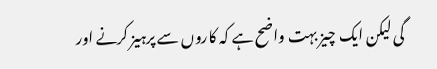گی لیکن ایک چیز بہت واضح ہے کہ کاروں سے پرہیز کرنے اور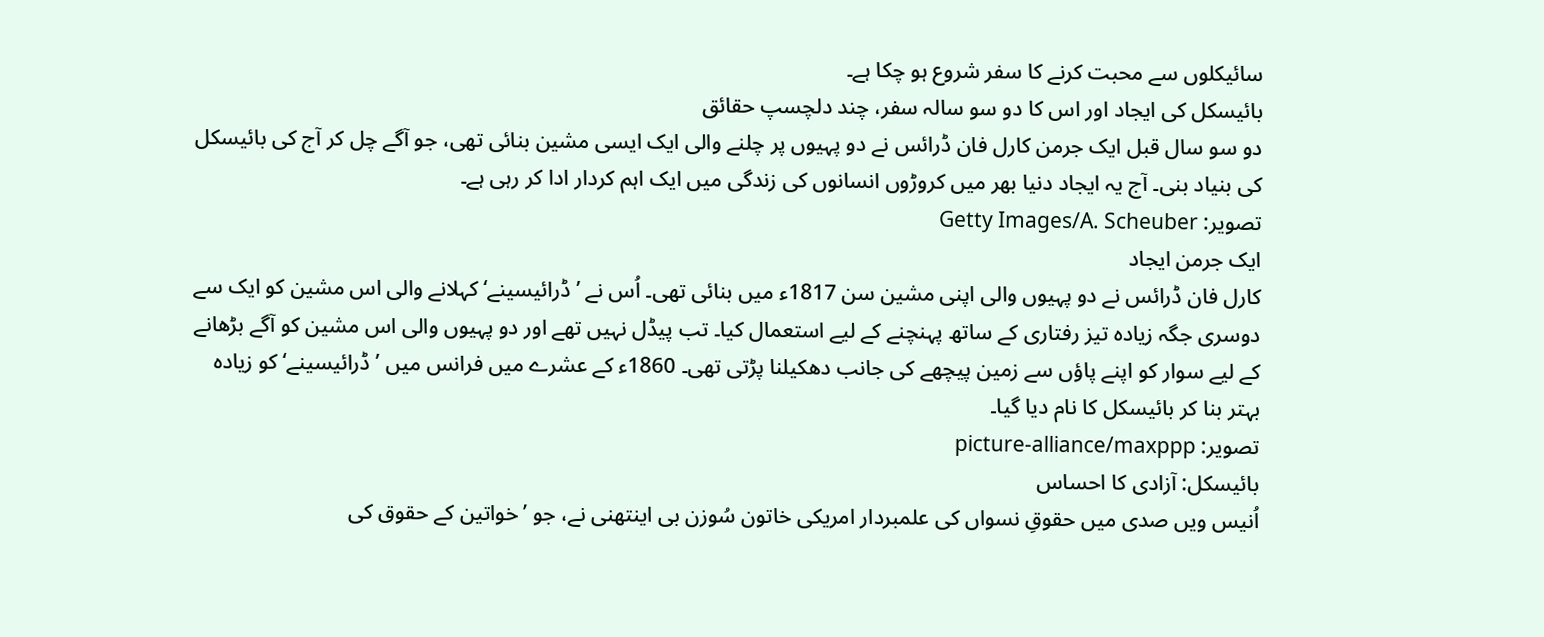سائیکلوں سے محبت کرنے کا سفر شروع ہو چکا ہے۔
بائیسکل کی ایجاد اور اس کا دو سو سالہ سفر، چند دلچسپ حقائق
دو سو سال قبل ایک جرمن کارل فان ڈرائس نے دو پہیوں پر چلنے والی ایک ایسی مشین بنائی تھی، جو آگے چل کر آج کی بائیسکل کی بنیاد بنی۔ آج یہ ایجاد دنیا بھر میں کروڑوں انسانوں کی زندگی میں ایک اہم کردار ادا کر رہی ہے۔
تصویر: Getty Images/A. Scheuber
ایک جرمن ایجاد
کارل فان ڈرائس نے دو پہیوں والی اپنی مشین سن 1817ء میں بنائی تھی۔ اُس نے ’ڈرائیسینے‘ کہلانے والی اس مشین کو ایک سے دوسری جگہ زیادہ تیز رفتاری کے ساتھ پہنچنے کے لیے استعمال کیا۔ تب پیڈل نہیں تھے اور دو پہیوں والی اس مشین کو آگے بڑھانے کے لیے سوار کو اپنے پاؤں سے زمین پیچھے کی جانب دھکیلنا پڑتی تھی۔ 1860ء کے عشرے میں فرانس میں ’ڈرائیسینے‘ کو زیادہ بہتر بنا کر بائیسکل کا نام دیا گیا۔
تصویر: picture-alliance/maxppp
بائیسکل: آزادی کا احساس
اُنیس ویں صدی میں حقوقِ نسواں کی علمبردار امریکی خاتون سُوزن بی اینتھنی نے، جو ’خواتین کے حقوق کی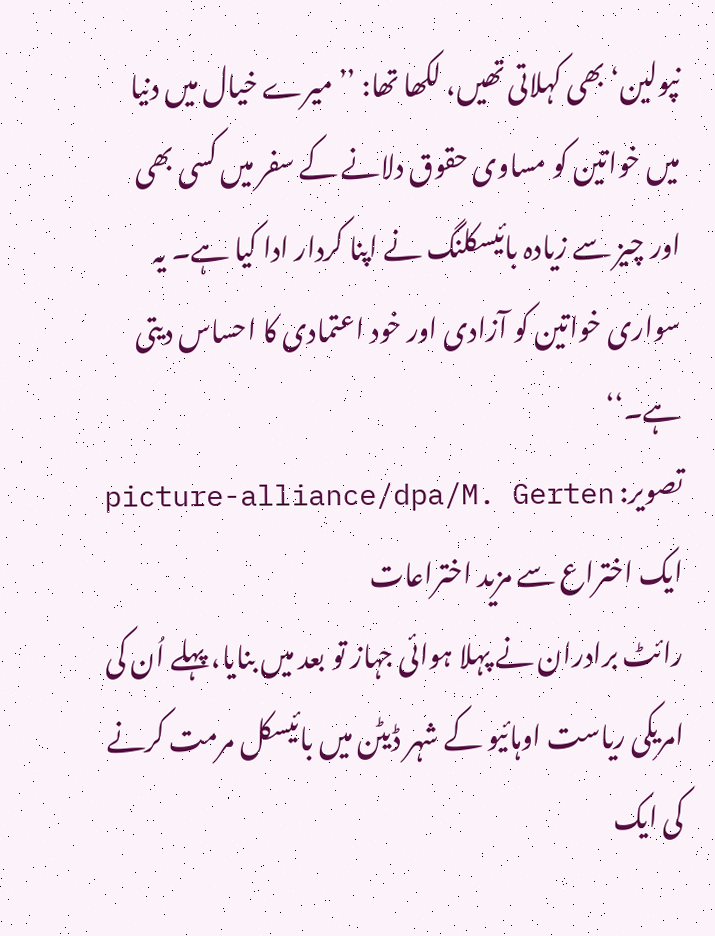نپولین‘ بھی کہلاتی تھیں، لکھا تھا: ’’میرے خیال میں دنیا میں خواتین کو مساوی حقوق دلانے کے سفر میں کسی بھی اور چیز سے زیادہ بائیسکلنگ نے اپنا کردار ادا کیا ہے۔ یہ سواری خواتین کو آزادی اور خود اعتمادی کا احساس دیتی ہے۔‘‘
تصویر: picture-alliance/dpa/M. Gerten
ایک اختراع سے مزید اختراعات
رائٹ برادران نے پہلا ہوائی جہاز تو بعد میں بنایا، پہلے اُن کی امریکی ریاست اوہائیو کے شہر ڈیٹن میں بائیسکل مرمت کرنے کی ایک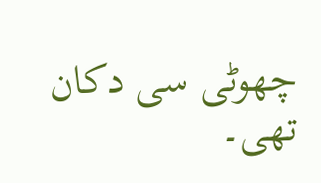چھوٹی سی دکان تھی۔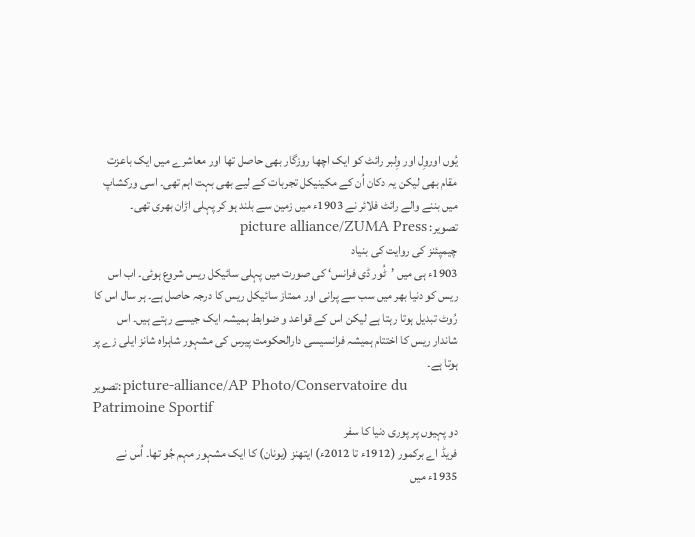یُوں اوروِل اور وِلبر رائٹ کو ایک اچھا روزگار بھی حاصل تھا اور معاشرے میں ایک باعزت مقام بھی لیکن یہ دکان اُن کے مکینیکل تجربات کے لیے بھی بہت اہم تھی۔ اسی ورکشاپ میں بننے والے رائٹ فلائر نے 1903ء میں زمین سے بلند ہو کر پہلی اڑان بھری تھی۔
تصویر: picture alliance/ZUMA Press
چیمپئنز کی روایت کی بنیاد
1903ء ہی میں ’ٹُور ڈی فرانس‘ کی صورت میں پہلی سائیکل ریس شروع ہوئی۔ اب اس ریس کو دنیا بھر میں سب سے پرانی اور ممتاز سائیکل ریس کا درجہ حاصل ہے۔ ہر سال اس کا رُوٹ تبدیل ہوتا رہتا ہے لیکن اس کے قواعد و ضوابط ہمیشہ ایک جیسے رہتے ہیں۔ اس شاندار ریس کا اختتام ہمیشہ فرانسیسی دارالحکومت پیرس کی مشہور شاہراہ شانز ایلی زے پر ہوتا ہے۔
تصویر: picture-alliance/AP Photo/Conservatoire du Patrimoine Sportif
دو پہیوں پر پوری دنیا کا سفر
فریڈ اے برکمور (1912ء تا 2012ء) ایتھنز (یونان) کا ایک مشہور مہم جُو تھا۔ اُس نے 1935ء میں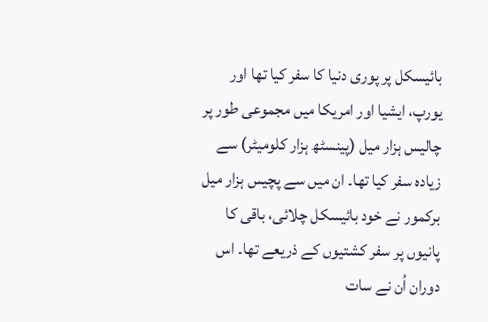بائیسکل پر پوری دنیا کا سفر کیا تھا اور یورپ، ایشیا اور امریکا میں مجموعی طور پر چالیس ہزار میل (پینسٹھ ہزار کلومیٹر) سے زیادہ سفر کیا تھا۔ ان میں سے پچیس ہزار میل برکمور نے خود بائیسکل چلائی، باقی کا پانیوں پر سفر کشتیوں کے ذریعے تھا۔ اس دوران اُن نے سات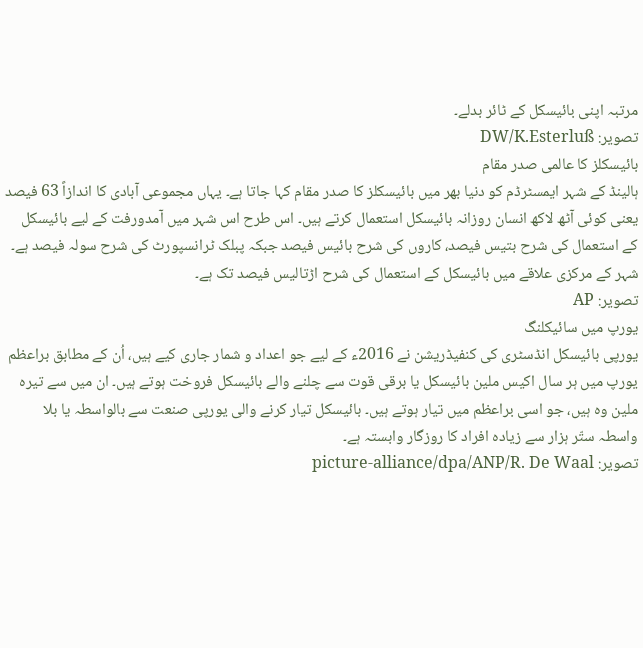مرتبہ اپنی بائیسکل کے ٹائر بدلے۔
تصویر: DW/K.Esterluß
بائیسکلز کا عالمی صدر مقام
ہالینڈ کے شہر ایمسٹرڈم کو دنیا بھر میں بائیسکلز کا صدر مقام کہا جاتا ہے۔ یہاں مجموعی آبادی کا اندازاً 63 فیصد یعنی کوئی آٹھ لاکھ انسان روزانہ بائیسکل استعمال کرتے ہیں۔ اس طرح اس شہر میں آمدورفت کے لیے بائیسکل کے استعمال کی شرح بتیس فیصد، کاروں کی شرح بائیس فیصد جبکہ پبلک ٹرانسپورٹ کی شرح سولہ فیصد ہے۔ شہر کے مرکزی علاقے میں بائیسکل کے استعمال کی شرح اڑتالیس فیصد تک ہے۔
تصویر: AP
یورپ میں سائیکلنگ
یورپی بائیسکل انڈسٹری کی کنفیڈریشن نے 2016ء کے لیے جو اعداد و شمار جاری کیے ہیں، اُن کے مطابق براعظم یورپ میں ہر سال اکیس ملین بائیسکل یا برقی قوت سے چلنے والے بائیسکل فروخت ہوتے ہیں۔ ان میں سے تیرہ ملین وہ ہیں، جو اسی براعظم میں تیار ہوتے ہیں۔ بائیسکل تیار کرنے والی یورپی صنعت سے بالواسطہ یا بلا واسطہ ستّر ہزار سے زیادہ افراد کا روزگار وابستہ ہے۔
تصویر: picture-alliance/dpa/ANP/R. De Waal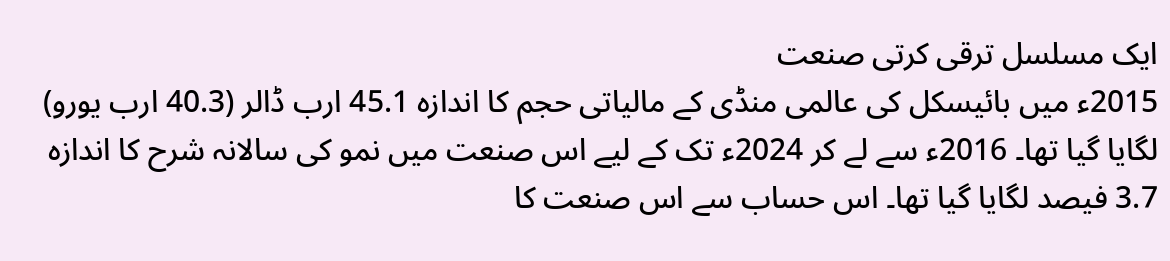ایک مسلسل ترقی کرتی صنعت
2015ء میں بائیسکل کی عالمی منڈی کے مالیاتی حجم کا اندازہ 45.1 ارب ڈالر (40.3 ارب یورو) لگایا گیا تھا۔ 2016ء سے لے کر 2024ء تک کے لیے اس صنعت میں نمو کی سالانہ شرح کا اندازہ 3.7 فیصد لگایا گیا تھا۔ اس حساب سے اس صنعت کا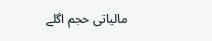مالیاتی حجم اگلے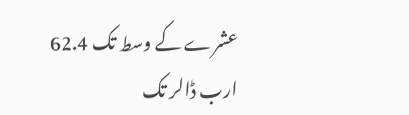عشرے کے وسط تک 62.4 ارب ڈالر تک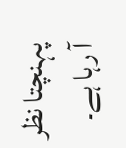پہنچتا نظر آ رہا ہے۔